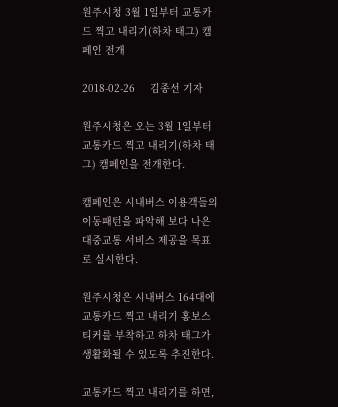원주시청 3월 1일부터 교통카드 찍고 내리기(하차 태그) 캠페인 전개

2018-02-26     김종선 기자

원주시청은 오는 3월 1일부터 교통카드 찍고 내리기(하차 태그) 캠페인을 전개한다.

캠페인은 시내버스 이용객들의 이동패턴을 파악해 보다 나은 대중교통 서비스 제공을 목표로 실시한다.

원주시청은 시내버스 164대에 교통카드 찍고 내리기 홍보스티커를 부착하고 하차 태그가 생활화될 수 있도록 추진한다.

교통카드 찍고 내리기를 하면,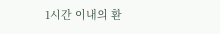1시간 이내의 환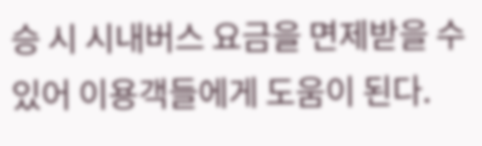승 시 시내버스 요금을 면제받을 수 있어 이용객들에게 도움이 된다.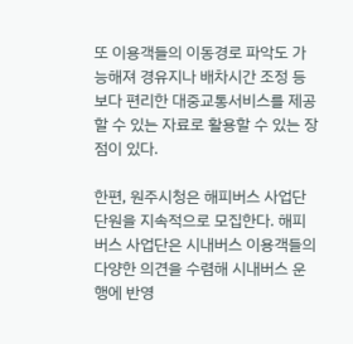또 이용객들의 이동경로 파악도 가능해져 경유지나 배차시간 조정 등 보다 편리한 대중교통서비스를 제공할 수 있는 자료로 활용할 수 있는 장점이 있다.

한편, 원주시청은 해피버스 사업단 단원을 지속적으로 모집한다. 해피버스 사업단은 시내버스 이용객들의 다양한 의견을 수렴해 시내버스 운행에 반영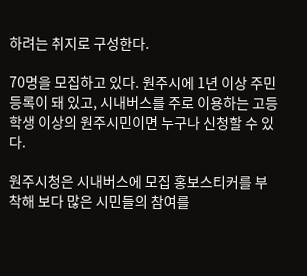하려는 취지로 구성한다.

70명을 모집하고 있다. 원주시에 1년 이상 주민등록이 돼 있고, 시내버스를 주로 이용하는 고등학생 이상의 원주시민이면 누구나 신청할 수 있다.

원주시청은 시내버스에 모집 홍보스티커를 부착해 보다 많은 시민들의 참여를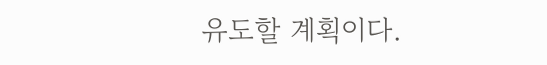유도할 계획이다.